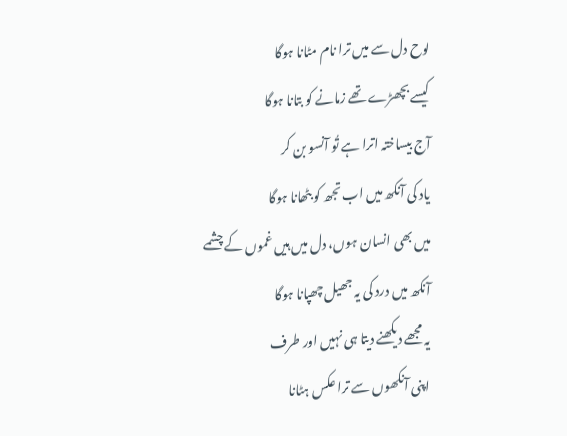لوح دل سے میں ترا نام مٹانا ہوگا
کیسے بچھڑے تھے زمانے کو بتانا ہوگا
آج بیساختہ اترا ہے تُو آنسو بن کر
یاد کی آنکھ میں اب تجھ کو بٹھانا ہوگا
میں بھی انسان ہوں، دل میں ہیں غموں کے چشمے
آنکھ میں درد کی یہ جھیل چھپانا ہوگا
یہ مجھے دیکھنے دیتا ہی نہیں اور طرف
اپنی آنکھوں سے ترا عکس ہٹانا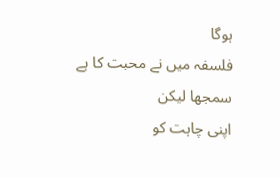ہوگا
فلسفہ میں نے محبت کا ہے سمجھا لیکن
اپنی چاہت کو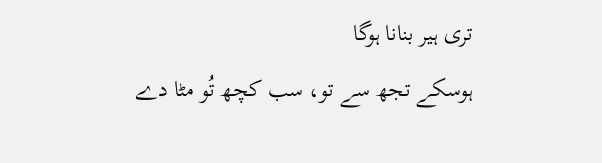تری ہیر بنانا ہوگا
ہوسکے تجھ سے تو، سب کچھ تُو مٹا دے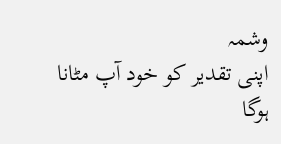وشمہ
اپنی تقدیر کو خود آپ مٹانا ہوگا